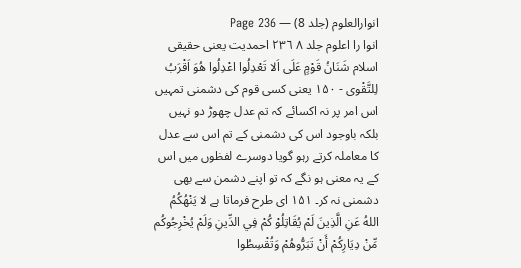انوارالعلوم (جلد 8) — Page 236
انوا را اعلوم جلد ۸ ٢٣٦ احمدیت یعنی حقیقی اسلام شَنَانُ قَوْمٍ عَلَى اَلا تَعْدِلُوا اعْدِلُوا هُوَ اَقْرَبُ لِلتَّقْوى - ۱۵۰ یعنی کسی قوم کی دشمنی تمہیں اس امر پر نہ اکسائے کہ تم عدل چھوڑ دو نہیں بلکہ باوجود اس کی دشمنی کے تم اس سے عدل کا معاملہ کرتے رہو گویا دوسرے لفظوں میں اس کے یہ معنی ہو نگے کہ تو اپنے دشمن سے بھی دشمنی نہ کر۔ ۱۵۱ ای طرح فرماتا ہے لا يَنْهُكُمُ اللهُ عَنِ الَّذِينَ لَمْ يُقَاتِلُوْ كُمْ فِي الدِّينِ وَلَمْ يُخْرِجُوكُم مِّنْ دِيَارِكُمْ أَنْ تَبَرُّوهُمْ وَتُقْسِطُوا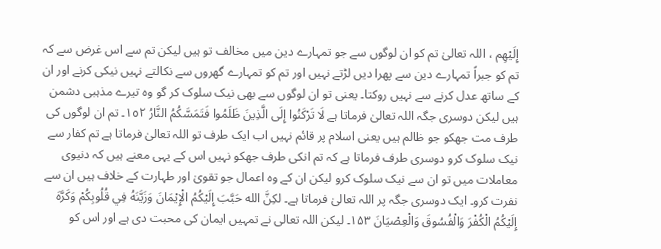إِلَيْهِم ، اللہ تعالیٰ تم کو ان لوگوں سے جو تمہارے دین میں مخالف تو ہیں لیکن تم سے اس غرض سے کہ تم کو جبراً تمہارے دین سے پھرا دیں لڑتے نہیں اور تم کو تمہارے گھروں سے نکالتے نہیں نیکی کرنے اور ان کے ساتھ عدل کرنے سے نہیں روکتا۔ یعنی تو ان لوگوں سے بھی نیک سلوک کر گو وہ تیرے مذہبی دشمن ہیں لیکن دوسری جگہ اللہ تعالیٰ فرماتا ہے لَا تَرْكَنُوا إِلَى الَّذِينَ ظَلَمُوا فَتَمَسَّكُمُ النَّارُ ١٥٢۔ تم ان لوگوں کی طرف مت جھکو جو ظالم ہیں یعنی اسلام پر قائم نہیں اب ایک طرف تو اللہ تعالیٰ فرماتا ہے تم کفار سے نیک سلوک کرو دوسری طرف فرماتا ہے کہ تم انکی طرف جھکو نہیں اس کے یہی معنے ہیں کہ دنیوی معاملات میں تو ان سے نیک سلوک کرو لیکن ان کے وہ اعمال جو تقویٰ اور طہارت کے خلاف ہیں ان سے نفرت کرو۔ ایک دوسری جگہ پر اللہ تعالیٰ فرماتا ہے۔ لكِنَّ الله حَبَّبَ إِلَيْكُمُ الْإِيْمَانَ وَزَيَّنَهُ فِي قُلُوبِكُمْ وَكَرَّهَ إِلَيْكُمُ الْكُفْرَ وَالْفُسُوقَ وَالْعِصْيَانَ ۱۵۳۔ لیکن اللہ تعالی نے تمہیں ایمان کی محبت دی ہے اور اس کو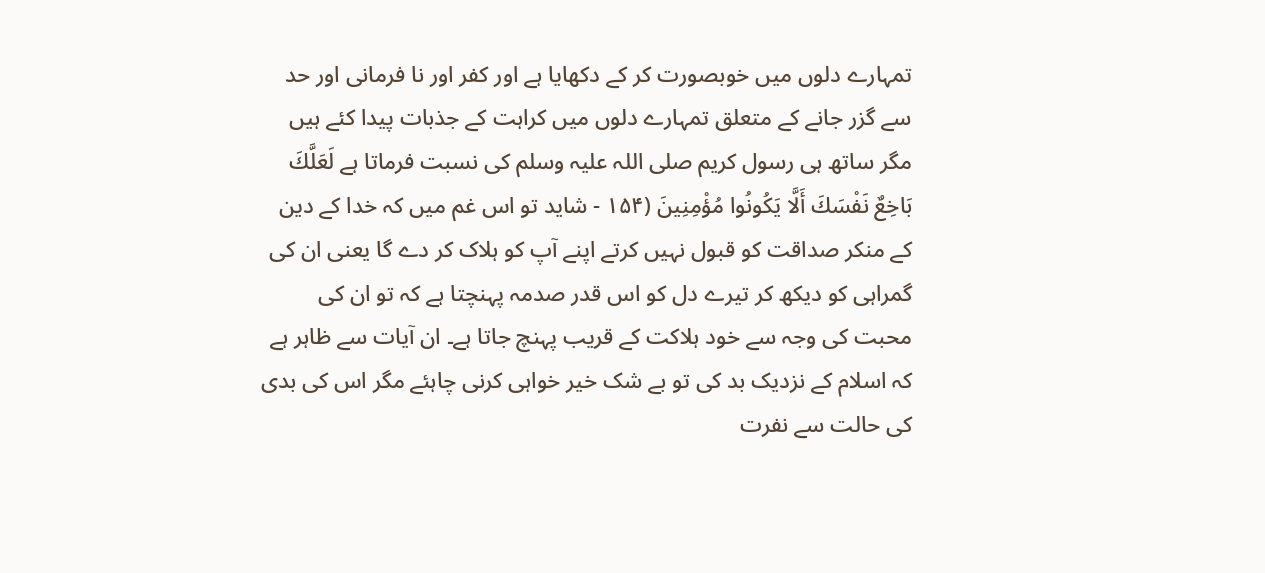تمہارے دلوں میں خوبصورت کر کے دکھایا ہے اور کفر اور نا فرمانی اور حد سے گزر جانے کے متعلق تمہارے دلوں میں کراہت کے جذبات پیدا کئے ہیں مگر ساتھ ہی رسول کریم صلی اللہ علیہ وسلم کی نسبت فرماتا ہے لَعَلَّكَ بَاخِعٌ نَفْسَكَ أَلَّا يَكُونُوا مُؤْمِنِينَ (۱۵۴ - شاید تو اس غم میں کہ خدا کے دین کے منکر صداقت کو قبول نہیں کرتے اپنے آپ کو ہلاک کر دے گا یعنی ان کی گمراہی کو دیکھ کر تیرے دل کو اس قدر صدمہ پہنچتا ہے کہ تو ان کی محبت کی وجہ سے خود ہلاکت کے قریب پہنچ جاتا ہے۔ ان آیات سے ظاہر ہے کہ اسلام کے نزدیک بد کی تو بے شک خیر خواہی کرنی چاہئے مگر اس کی بدی کی حالت سے نفرت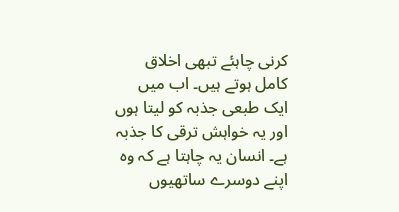کرنی چاہئے تبھی اخلاق کامل ہوتے ہیں۔ اب میں ایک طبعی جذبہ کو لیتا ہوں اور یہ خواہش ترقی کا جذبہ ہے۔ انسان یہ چاہتا ہے کہ وہ اپنے دوسرے ساتھیوں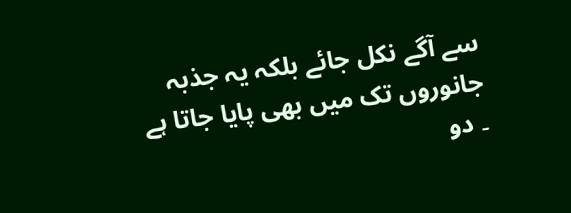سے آگے نکل جائے بلکہ یہ جذبہ جانوروں تک میں بھی پایا جاتا ہے ۔ دو